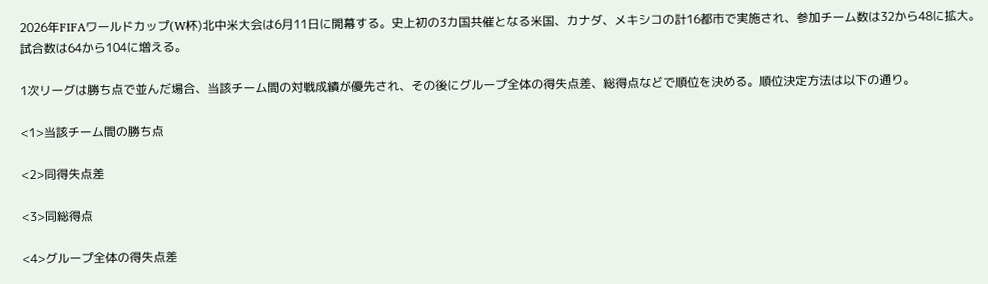2026年FIFAワールドカップ(W杯)北中米大会は6月11日に開幕する。史上初の3カ国共催となる米国、カナダ、メキシコの計16都市で実施され、参加チーム数は32から48に拡大。試合数は64から104に増える。

1次リーグは勝ち点で並んだ場合、当該チーム間の対戦成績が優先され、その後にグループ全体の得失点差、総得点などで順位を決める。順位決定方法は以下の通り。

<1>当該チーム間の勝ち点

<2>同得失点差

<3>同総得点

<4>グループ全体の得失点差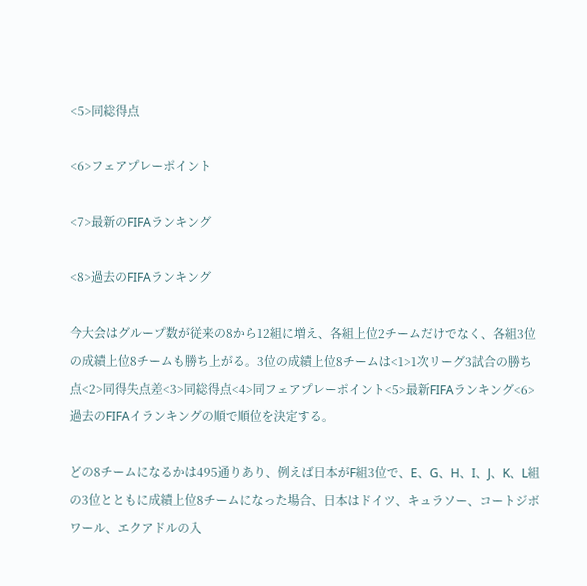<5>同総得点

<6>フェアプレーポイント

<7>最新のFIFAランキング

<8>過去のFIFAランキング

今大会はグループ数が従来の8から12組に増え、各組上位2チームだけでなく、各組3位の成績上位8チームも勝ち上がる。3位の成績上位8チームは<1>1次リーグ3試合の勝ち点<2>同得失点差<3>同総得点<4>同フェアプレーポイント<5>最新FIFAランキング<6>過去のFIFAイランキングの順で順位を決定する。

どの8チームになるかは495通りあり、例えば日本がF組3位で、E、G、H、I、J、K、L組の3位とともに成績上位8チームになった場合、日本はドイツ、キュラソー、コートジボワール、エクアドルの入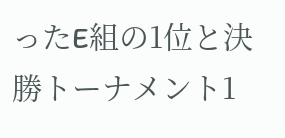ったE組の1位と決勝トーナメント1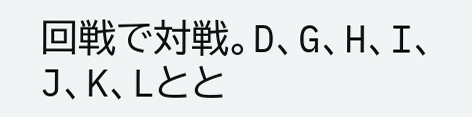回戦で対戦。D、G、H、I、J、K、Lとと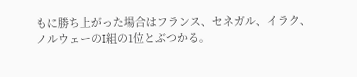もに勝ち上がった場合はフランス、セネガル、イラク、ノルウェーのI組の1位とぶつかる。